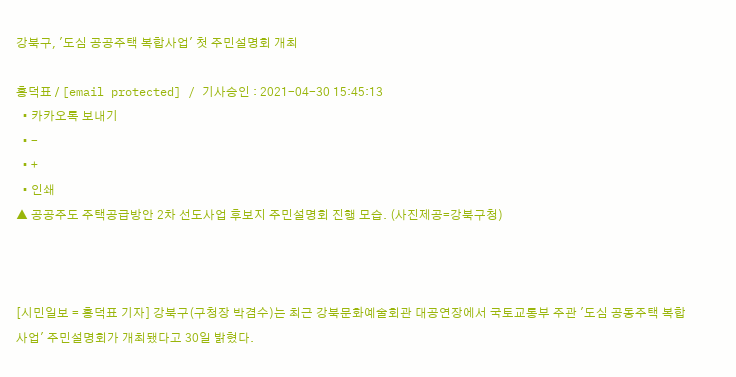강북구, '도심 공공주택 복합사업' 첫 주민설명회 개최

홍덕표 / [email protected] / 기사승인 : 2021-04-30 15:45:13
  • 카카오톡 보내기
  • -
  • +
  • 인쇄
▲ 공공주도 주택공급방안 2차 선도사업 후보지 주민설명회 진행 모습. (사진제공=강북구청)



[시민일보 = 홍덕표 기자] 강북구(구청장 박겸수)는 최근 강북문화예술회관 대공연장에서 국토교통부 주관 '도심 공동주택 복합사업' 주민설명회가 개최됐다고 30일 밝혔다.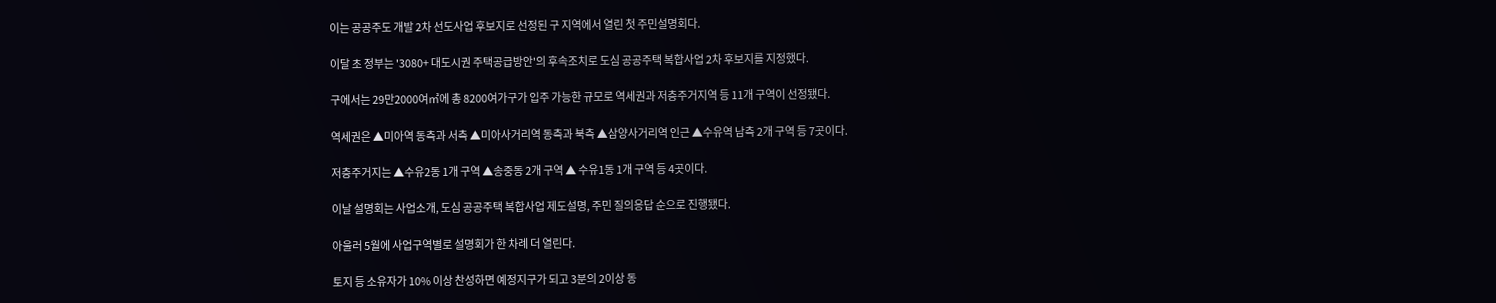이는 공공주도 개발 2차 선도사업 후보지로 선정된 구 지역에서 열린 첫 주민설명회다.

이달 초 정부는 '3080+ 대도시권 주택공급방안'의 후속조치로 도심 공공주택 복합사업 2차 후보지를 지정했다.

구에서는 29만2000여㎡에 총 8200여가구가 입주 가능한 규모로 역세권과 저층주거지역 등 11개 구역이 선정됐다.

역세권은 ▲미아역 동측과 서측 ▲미아사거리역 동측과 북측 ▲삼양사거리역 인근 ▲수유역 남측 2개 구역 등 7곳이다.

저층주거지는 ▲수유2동 1개 구역 ▲송중동 2개 구역 ▲ 수유1동 1개 구역 등 4곳이다.

이날 설명회는 사업소개, 도심 공공주택 복합사업 제도설명, 주민 질의응답 순으로 진행됐다.

아울러 5월에 사업구역별로 설명회가 한 차례 더 열린다.

토지 등 소유자가 10% 이상 찬성하면 예정지구가 되고 3분의 2이상 동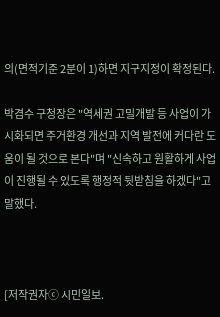의(면적기준 2분이 1)하면 지구지정이 확정된다.

박겸수 구청장은 "역세권 고밀개발 등 사업이 가시화되면 주거환경 개선과 지역 발전에 커다란 도움이 될 것으로 본다"며 "신속하고 원활하게 사업이 진행될 수 있도록 행정적 뒷받침을 하겠다"고 말했다.



[저작권자ⓒ 시민일보.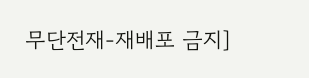무단전재-재배포 금지]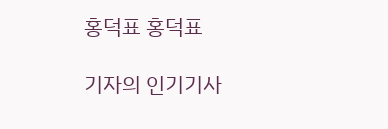홍덕표 홍덕표

기자의 인기기사